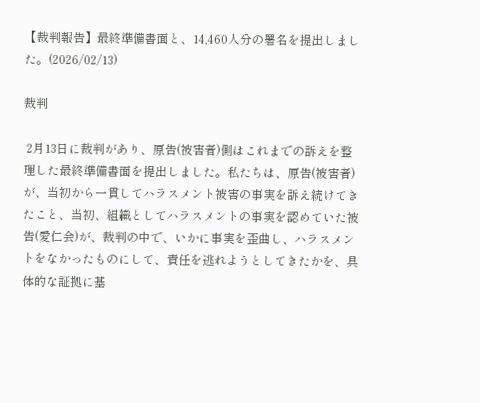【裁判報告】最終準備書面と、14,460人分の署名を提出しました。(2026/02/13)

裁判

 2月13日に裁判があり、原告(被害者)側はこれまでの訴えを整理した最終準備書面を提出しました。私たちは、原告(被害者)が、当初から一貫してハラスメント被害の事実を訴え続けてきたこと、当初、組織としてハラスメントの事実を認めていた被告(愛仁会)が、裁判の中で、いかに事実を歪曲し、ハラスメントをなかったものにして、責任を逃れようとしてきたかを、具体的な証拠に基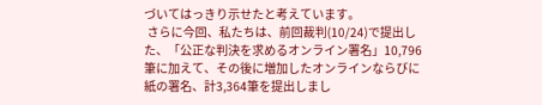づいてはっきり示せたと考えています。
 さらに今回、私たちは、前回裁判(10/24)で提出した、「公正な判決を求めるオンライン署名」10,796筆に加えて、その後に増加したオンラインならびに紙の署名、計3,364筆を提出しまし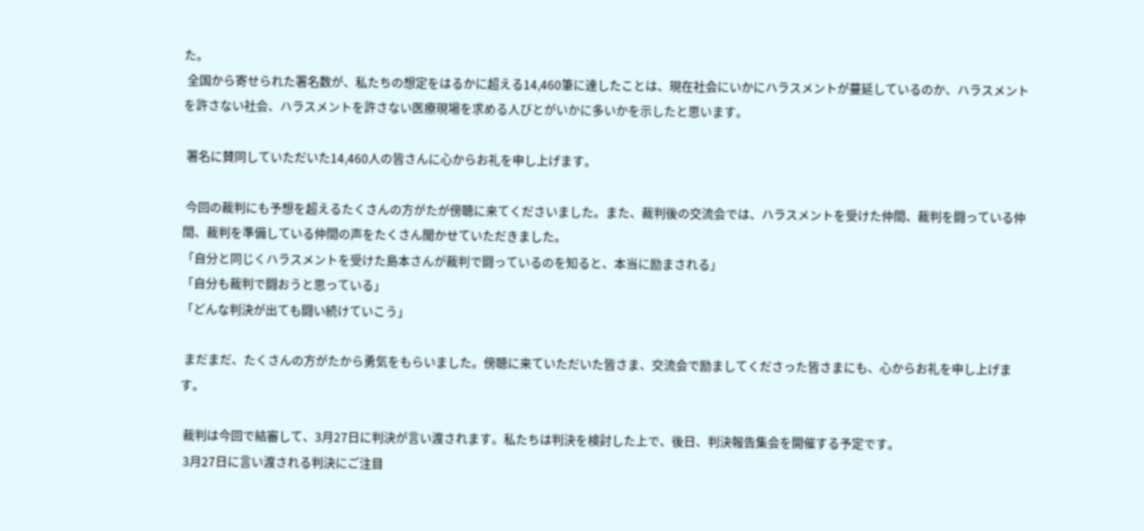た。
 全国から寄せられた署名数が、私たちの想定をはるかに超える14,460筆に達したことは、現在社会にいかにハラスメントが蔓延しているのか、ハラスメントを許さない社会、ハラスメントを許さない医療現場を求める人びとがいかに多いかを示したと思います。

 署名に賛同していただいた14,460人の皆さんに心からお礼を申し上げます。

 今回の裁判にも予想を超えるたくさんの方がたが傍聴に来てくださいました。また、裁判後の交流会では、ハラスメントを受けた仲間、裁判を闘っている仲間、裁判を準備している仲間の声をたくさん聞かせていただきました。
「自分と同じくハラスメントを受けた島本さんが裁判で闘っているのを知ると、本当に励まされる」
「自分も裁判で闘おうと思っている」
「どんな判決が出ても闘い続けていこう」

 まだまだ、たくさんの方がたから勇気をもらいました。傍聴に来ていただいた皆さま、交流会で励ましてくださった皆さまにも、心からお礼を申し上げます。

 裁判は今回で結審して、3月27日に判決が言い渡されます。私たちは判決を検討した上で、後日、判決報告集会を開催する予定です。
 3月27日に言い渡される判決にご注目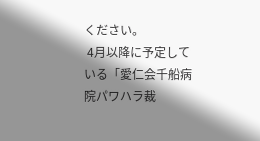ください。
 4月以降に予定している「愛仁会千船病院パワハラ裁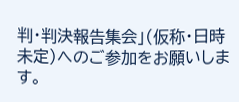判・判決報告集会」(仮称・日時未定)へのご参加をお願いします。